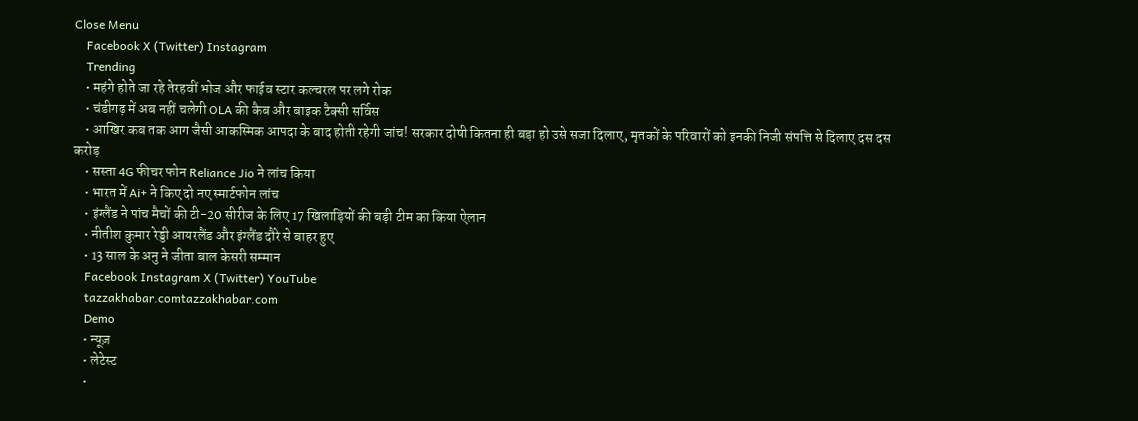Close Menu
    Facebook X (Twitter) Instagram
    Trending
    • महंगे होते जा रहे तेरहवीं भोज और फाईव स्टार कल्चरल पर लगे रोक
    • चंडीगढ़ में अब नहीं चलेगी OLA की कैब और बाइक टैक्सी सर्विस
    • आखिर कब तक आग जैसी आकस्मिक आपदा के बाद होती रहेगी जांच! सरकार दोषी कितना ही बड़ा हो उसे सजा दिलाए, मृतकों के परिवारों को इनकी निजी संपत्ति से दिलाए दस दस करोड़
    • सस्ता 4G फीचर फोन Reliance Jio ने लांच किया
    • भारत में Ai+ ने किए दो नए स्मार्टफोन लांच
    • इंग्लैंड ने पांच मैचों की टी-20 सीरीज के लिए 17 खिलाड़ियों की बड़ी टीम का किया ऐलान
    • नीतीश कुमार रेड्डी आयरलैंड और इंग्लैंड दौरे से बाहर हुए
    • 13 साल के अनु ने जीता बाल केसरी सम्मान
    Facebook Instagram X (Twitter) YouTube
    tazzakhabar.comtazzakhabar.com
    Demo
    • न्यूज़
    • लेटेस्ट
    •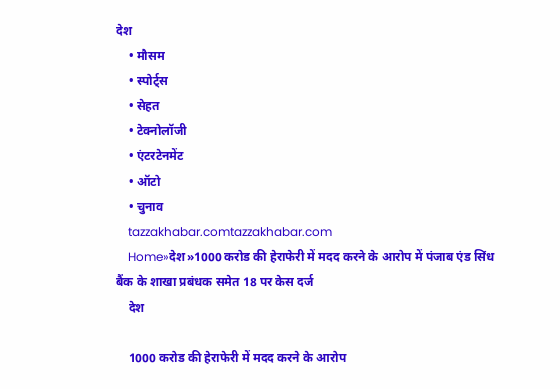देश
    • मौसम
    • स्पोर्ट्स
    • सेहत
    • टेक्नोलॉजी
    • एंटरटेनमेंट
    • ऑटो
    • चुनाव
    tazzakhabar.comtazzakhabar.com
    Home»देश»1000 करोड की हेराफेरी में मदद करने के आरोप में पंजाब एंड सिंध बैंक के शाखा प्रबंधक समेत 18 पर केस दर्ज
    देश

    1000 करोड की हेराफेरी में मदद करने के आरोप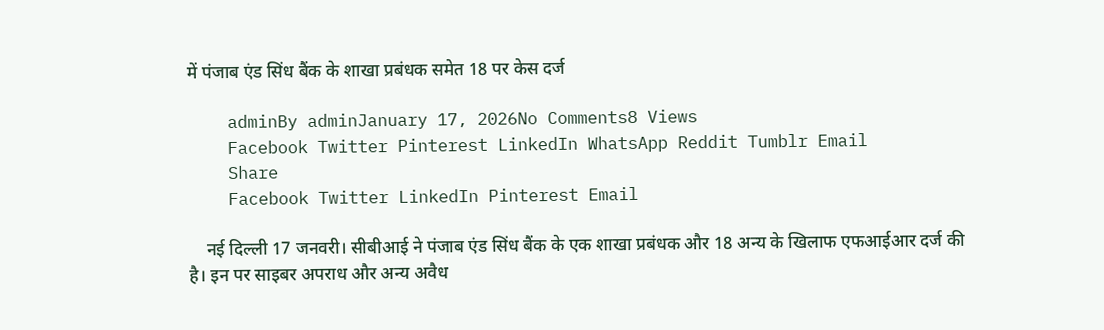में पंजाब एंड सिंध बैंक के शाखा प्रबंधक समेत 18 पर केस दर्ज

    adminBy adminJanuary 17, 2026No Comments8 Views
    Facebook Twitter Pinterest LinkedIn WhatsApp Reddit Tumblr Email
    Share
    Facebook Twitter LinkedIn Pinterest Email

    नई दिल्ली 17 जनवरी। सीबीआई ने पंजाब एंड सिंध बैंक के एक शाखा प्रबंधक और 18 अन्य के खिलाफ एफआईआर दर्ज की है। इन पर साइबर अपराध और अन्य अवैध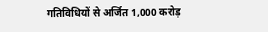गतिविधियों से अर्जित 1,000 करोड़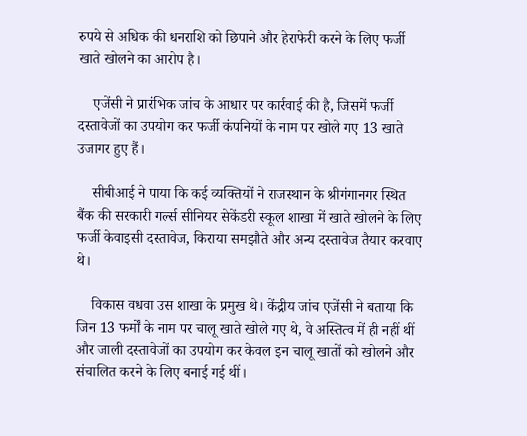रुपये से अधिक की धनराशि को छिपाने और हेराफेरी करने के लिए फर्जी खाते खोलने का आरोप है।

    एजेंसी ने प्रारंभिक जांच के आधार पर कार्रवाई की है, जिसमें फर्जी दस्तावेजों का उपयोग कर फर्जी कंपनियों के नाम पर खोले गए 13 खाते उजागर हुए हैं।

    सीबीआई ने पाया कि कई व्यक्तियों ने राजस्थान के श्रीगंगानगर स्थित बैंक की सरकारी ग‌र्ल्स सीनियर सेकेंडरी स्कूल शाखा में खाते खोलने के लिए फर्जी केवाइसी दस्तावेज, किराया समझौते और अन्य दस्तावेज तैयार करवाए थे।

    विकास वधवा उस शाखा के प्रमुख थे। केंद्रीय जांच एजेंसी ने बताया कि जिन 13 फर्मों के नाम पर चालू खाते खोले गए थे, वे अस्तित्व में ही नहीं थीं और जाली दस्तावेजों का उपयोग कर केवल इन चालू खातों को खोलने और संचालित करने के लिए बनाई गई थीं।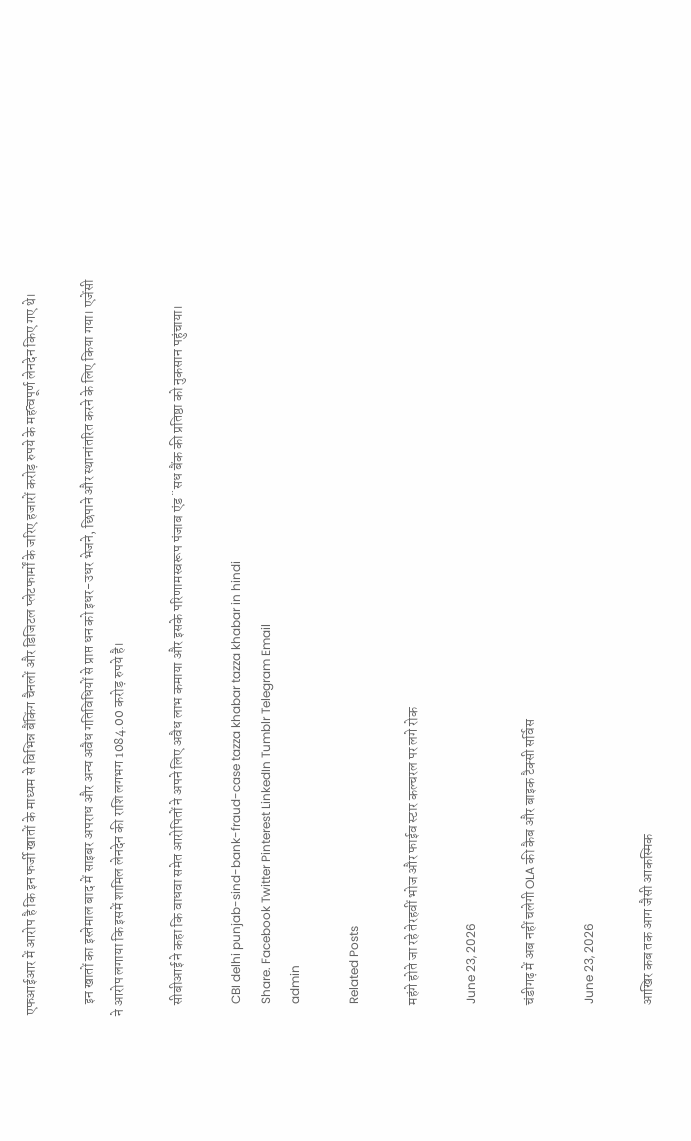एफआईआर में आरोप है कि इन फर्जी खातों के माध्यम से विभिन्न बैंकिंग चैनलों और डिजिटल प्लेटफार्मों के जरिए हजारों करोड़ रुपये के महत्वपूर्ण लेनदेन किए गए थे।

    इन खातों का इस्तेमाल बाद में साइबर अपराध और अन्य अवैध गतिविधियों से प्राप्त धन को इधर-उधर भेजने, छिपाने और स्थानांतरित करने के लिए किया गया। एजेंसी ने आरोप लगाया कि इसमें शामिल लेनदेन की राशि लगभग 1084.00 करोड़ रुपये है।

    सीबीआई ने कहा कि वाधवा समेत आरोपितों ने अपने लिए अवैध लाभ कमाया और इसके परिणामस्वरूप पंजाब एंड ¨सध बैंक की प्रतिष्ठा को नुकसान पहुंचाया।

    CBI delhi punjab-sind-bank-fraud-case tazza khabar tazza khabar in hindi
    Share. Facebook Twitter Pinterest LinkedIn Tumblr Telegram Email
    admin

    Related Posts

    महंगे होते जा रहे तेरहवीं भोज और फाईव स्टार कल्चरल पर लगे रोक

    June 23, 2026

    चंडीगढ़ में अब नहीं चलेगी OLA की कैब और बाइक टैक्सी सर्विस

    June 23, 2026

    आखिर कब तक आग जैसी आकस्मिक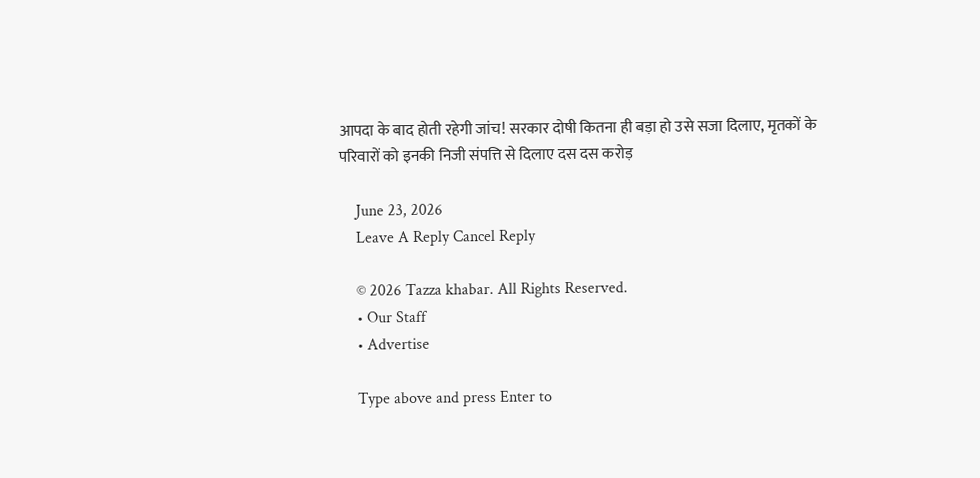आपदा के बाद होती रहेगी जांच! सरकार दोषी कितना ही बड़ा हो उसे सजा दिलाए, मृतकों के परिवारों को इनकी निजी संपत्ति से दिलाए दस दस करोड़

    June 23, 2026
    Leave A Reply Cancel Reply

    © 2026 Tazza khabar. All Rights Reserved.
    • Our Staff
    • Advertise

    Type above and press Enter to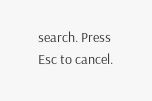search. Press Esc to cancel.